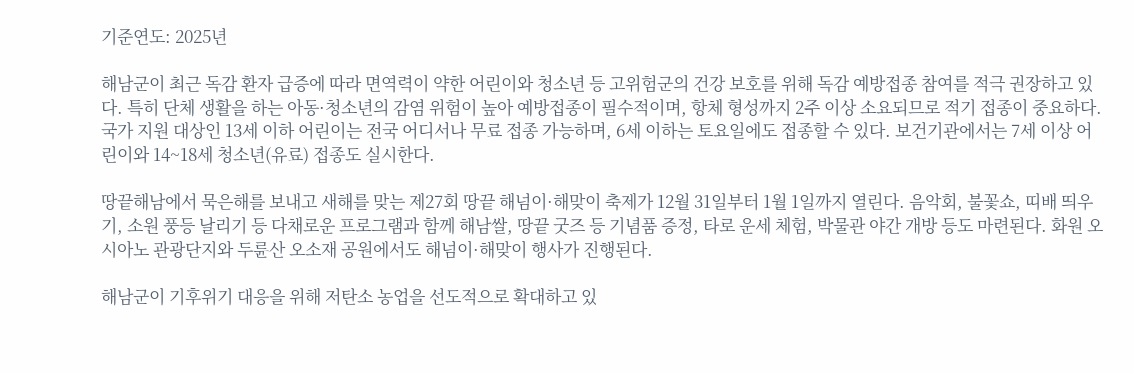기준연도: 2025년

해남군이 최근 독감 환자 급증에 따라 면역력이 약한 어린이와 청소년 등 고위험군의 건강 보호를 위해 독감 예방접종 참여를 적극 권장하고 있다. 특히 단체 생활을 하는 아동·청소년의 감염 위험이 높아 예방접종이 필수적이며, 항체 형성까지 2주 이상 소요되므로 적기 접종이 중요하다. 국가 지원 대상인 13세 이하 어린이는 전국 어디서나 무료 접종 가능하며, 6세 이하는 토요일에도 접종할 수 있다. 보건기관에서는 7세 이상 어린이와 14~18세 청소년(유료) 접종도 실시한다.

땅끝해남에서 묵은해를 보내고 새해를 맞는 제27회 땅끝 해넘이·해맞이 축제가 12월 31일부터 1월 1일까지 열린다. 음악회, 불꽃쇼, 띠배 띄우기, 소원 풍등 날리기 등 다채로운 프로그램과 함께 해남쌀, 땅끝 굿즈 등 기념품 증정, 타로 운세 체험, 박물관 야간 개방 등도 마련된다. 화원 오시아노 관광단지와 두륜산 오소재 공원에서도 해넘이·해맞이 행사가 진행된다.

해남군이 기후위기 대응을 위해 저탄소 농업을 선도적으로 확대하고 있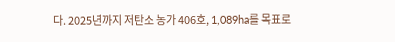다. 2025년까지 저탄소 농가 406호, 1,089ha를 목표로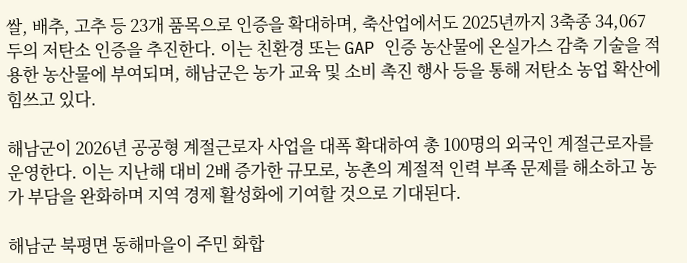쌀, 배추, 고추 등 23개 품목으로 인증을 확대하며, 축산업에서도 2025년까지 3축종 34,067두의 저탄소 인증을 추진한다. 이는 친환경 또는 GAP 인증 농산물에 온실가스 감축 기술을 적용한 농산물에 부여되며, 해남군은 농가 교육 및 소비 촉진 행사 등을 통해 저탄소 농업 확산에 힘쓰고 있다.

해남군이 2026년 공공형 계절근로자 사업을 대폭 확대하여 총 100명의 외국인 계절근로자를 운영한다. 이는 지난해 대비 2배 증가한 규모로, 농촌의 계절적 인력 부족 문제를 해소하고 농가 부담을 완화하며 지역 경제 활성화에 기여할 것으로 기대된다.

해남군 북평면 동해마을이 주민 화합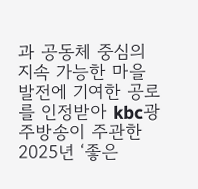과 공동체 중심의 지속 가능한 마을 발전에 기여한 공로를 인정받아 kbc광주방송이 주관한 2025년 ‘좋은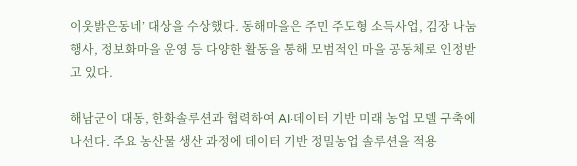이웃밝은동네’ 대상을 수상했다. 동해마을은 주민 주도형 소득사업, 김장 나눔 행사, 정보화마을 운영 등 다양한 활동을 통해 모범적인 마을 공동체로 인정받고 있다.

해남군이 대동, 한화솔루션과 협력하여 AI·데이터 기반 미래 농업 모델 구축에 나선다. 주요 농산물 생산 과정에 데이터 기반 정밀농업 솔루션을 적용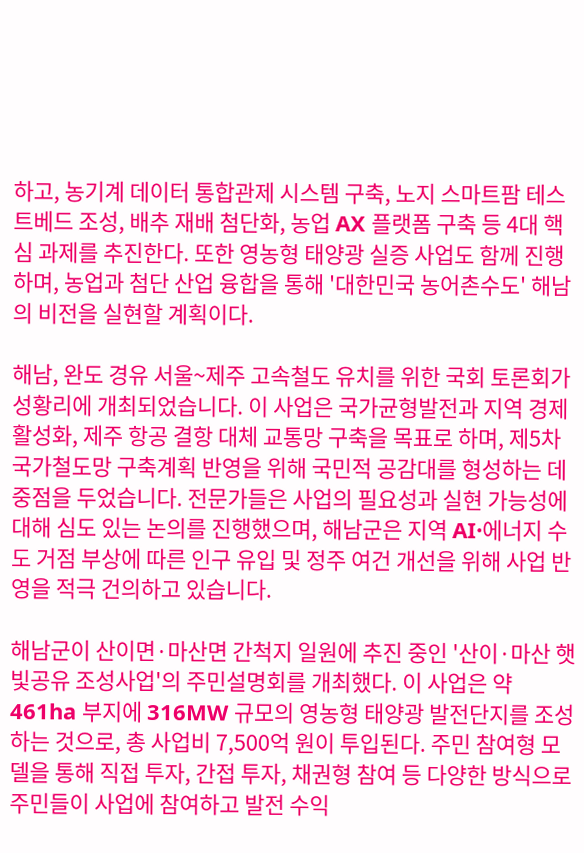하고, 농기계 데이터 통합관제 시스템 구축, 노지 스마트팜 테스트베드 조성, 배추 재배 첨단화, 농업 AX 플랫폼 구축 등 4대 핵심 과제를 추진한다. 또한 영농형 태양광 실증 사업도 함께 진행하며, 농업과 첨단 산업 융합을 통해 '대한민국 농어촌수도' 해남의 비전을 실현할 계획이다.

해남, 완도 경유 서울~제주 고속철도 유치를 위한 국회 토론회가 성황리에 개최되었습니다. 이 사업은 국가균형발전과 지역 경제 활성화, 제주 항공 결항 대체 교통망 구축을 목표로 하며, 제5차 국가철도망 구축계획 반영을 위해 국민적 공감대를 형성하는 데 중점을 두었습니다. 전문가들은 사업의 필요성과 실현 가능성에 대해 심도 있는 논의를 진행했으며, 해남군은 지역 AI·에너지 수도 거점 부상에 따른 인구 유입 및 정주 여건 개선을 위해 사업 반영을 적극 건의하고 있습니다.

해남군이 산이면·마산면 간척지 일원에 추진 중인 '산이·마산 햇빛공유 조성사업'의 주민설명회를 개최했다. 이 사업은 약 461ha 부지에 316MW 규모의 영농형 태양광 발전단지를 조성하는 것으로, 총 사업비 7,500억 원이 투입된다. 주민 참여형 모델을 통해 직접 투자, 간접 투자, 채권형 참여 등 다양한 방식으로 주민들이 사업에 참여하고 발전 수익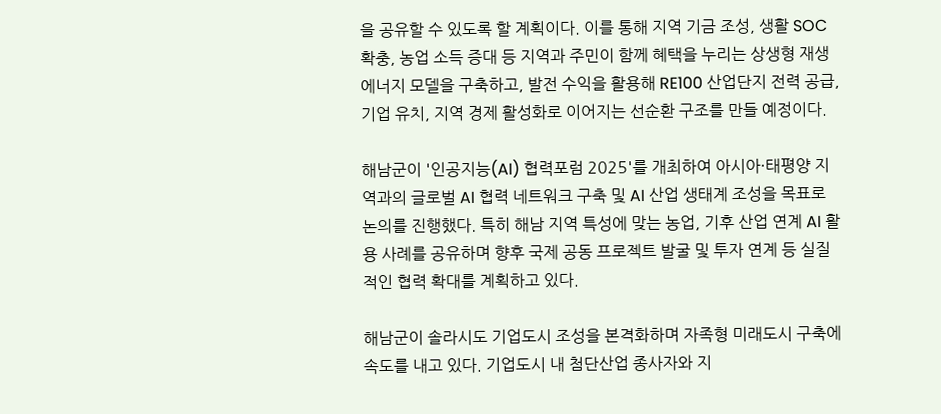을 공유할 수 있도록 할 계획이다. 이를 통해 지역 기금 조성, 생활 SOC 확충, 농업 소득 증대 등 지역과 주민이 함께 혜택을 누리는 상생형 재생에너지 모델을 구축하고, 발전 수익을 활용해 RE100 산업단지 전력 공급, 기업 유치, 지역 경제 활성화로 이어지는 선순환 구조를 만들 예정이다.

해남군이 '인공지능(AI) 협력포럼 2025'를 개최하여 아시아·태평양 지역과의 글로벌 AI 협력 네트워크 구축 및 AI 산업 생태계 조성을 목표로 논의를 진행했다. 특히 해남 지역 특성에 맞는 농업, 기후 산업 연계 AI 활용 사례를 공유하며 향후 국제 공동 프로젝트 발굴 및 투자 연계 등 실질적인 협력 확대를 계획하고 있다.

해남군이 솔라시도 기업도시 조성을 본격화하며 자족형 미래도시 구축에 속도를 내고 있다. 기업도시 내 첨단산업 종사자와 지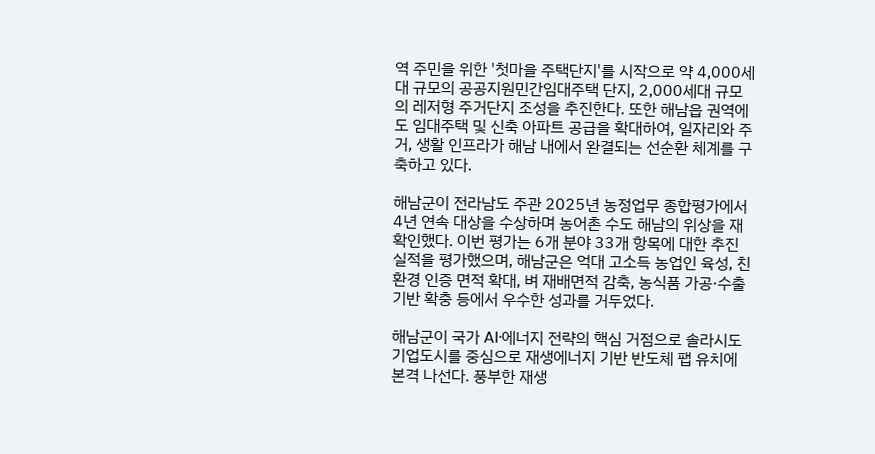역 주민을 위한 '첫마을 주택단지'를 시작으로 약 4,000세대 규모의 공공지원민간임대주택 단지, 2,000세대 규모의 레저형 주거단지 조성을 추진한다. 또한 해남읍 권역에도 임대주택 및 신축 아파트 공급을 확대하여, 일자리와 주거, 생활 인프라가 해남 내에서 완결되는 선순환 체계를 구축하고 있다.

해남군이 전라남도 주관 2025년 농정업무 종합평가에서 4년 연속 대상을 수상하며 농어촌 수도 해남의 위상을 재확인했다. 이번 평가는 6개 분야 33개 항목에 대한 추진 실적을 평가했으며, 해남군은 억대 고소득 농업인 육성, 친환경 인증 면적 확대, 벼 재배면적 감축, 농식품 가공·수출 기반 확충 등에서 우수한 성과를 거두었다.

해남군이 국가 AI·에너지 전략의 핵심 거점으로 솔라시도 기업도시를 중심으로 재생에너지 기반 반도체 팹 유치에 본격 나선다. 풍부한 재생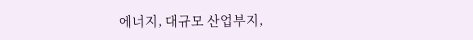에너지, 대규모 산업부지,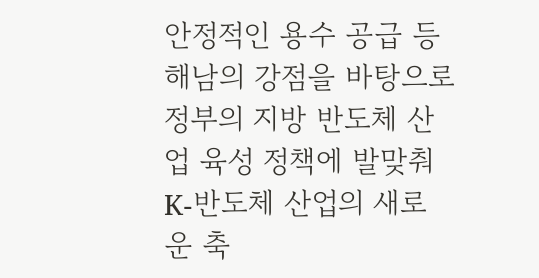안정적인 용수 공급 등 해남의 강점을 바탕으로 정부의 지방 반도체 산업 육성 정책에 발맞춰 K-반도체 산업의 새로운 축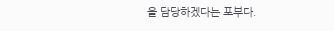을 담당하겠다는 포부다.